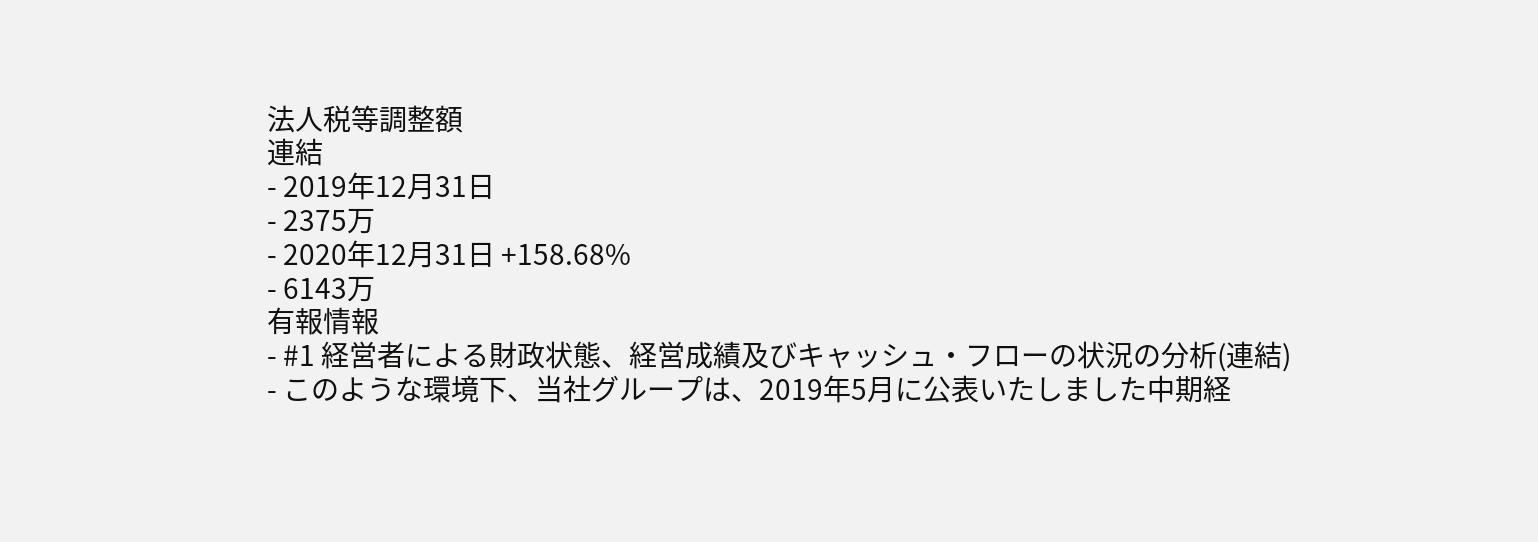法人税等調整額
連結
- 2019年12月31日
- 2375万
- 2020年12月31日 +158.68%
- 6143万
有報情報
- #1 経営者による財政状態、経営成績及びキャッシュ・フローの状況の分析(連結)
- このような環境下、当社グループは、2019年5月に公表いたしました中期経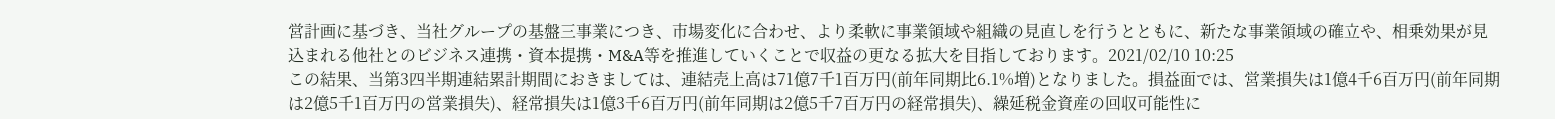営計画に基づき、当社グループの基盤三事業につき、市場変化に合わせ、より柔軟に事業領域や組織の見直しを行うとともに、新たな事業領域の確立や、相乗効果が見込まれる他社とのビジネス連携・資本提携・M&A等を推進していくことで収益の更なる拡大を目指しております。2021/02/10 10:25
この結果、当第3四半期連結累計期間におきましては、連結売上高は71億7千1百万円(前年同期比6.1%増)となりました。損益面では、営業損失は1億4千6百万円(前年同期は2億5千1百万円の営業損失)、経常損失は1億3千6百万円(前年同期は2億5千7百万円の経常損失)、繰延税金資産の回収可能性に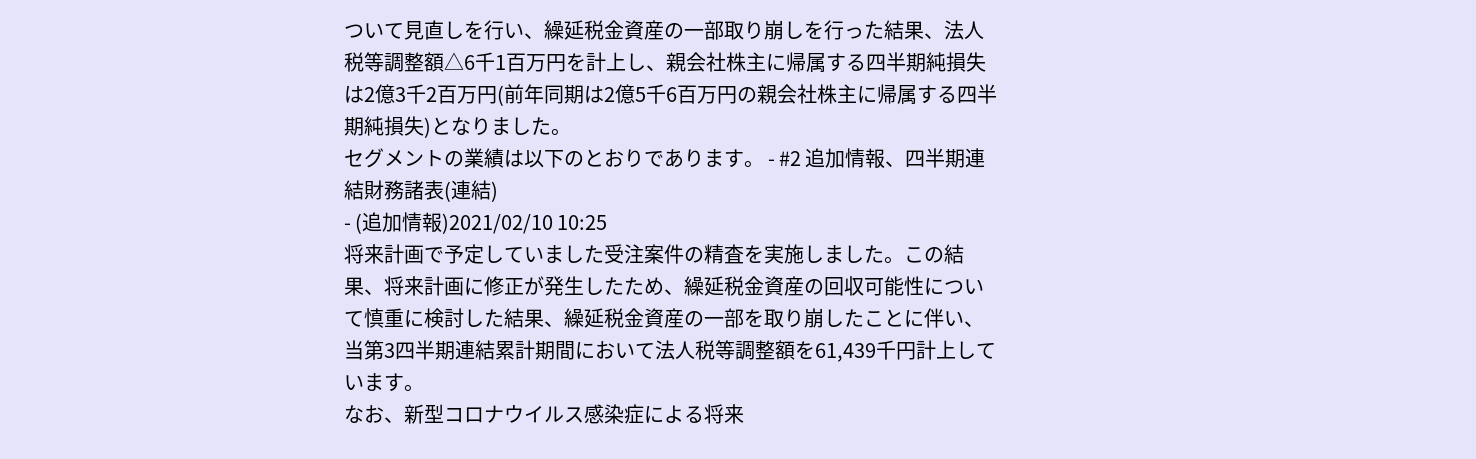ついて見直しを行い、繰延税金資産の一部取り崩しを行った結果、法人税等調整額△6千1百万円を計上し、親会社株主に帰属する四半期純損失は2億3千2百万円(前年同期は2億5千6百万円の親会社株主に帰属する四半期純損失)となりました。
セグメントの業績は以下のとおりであります。 - #2 追加情報、四半期連結財務諸表(連結)
- (追加情報)2021/02/10 10:25
将来計画で予定していました受注案件の精査を実施しました。この結果、将来計画に修正が発生したため、繰延税金資産の回収可能性について慎重に検討した結果、繰延税金資産の一部を取り崩したことに伴い、当第3四半期連結累計期間において法人税等調整額を61,439千円計上しています。
なお、新型コロナウイルス感染症による将来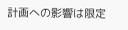計画への影響は限定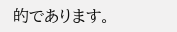的であります。